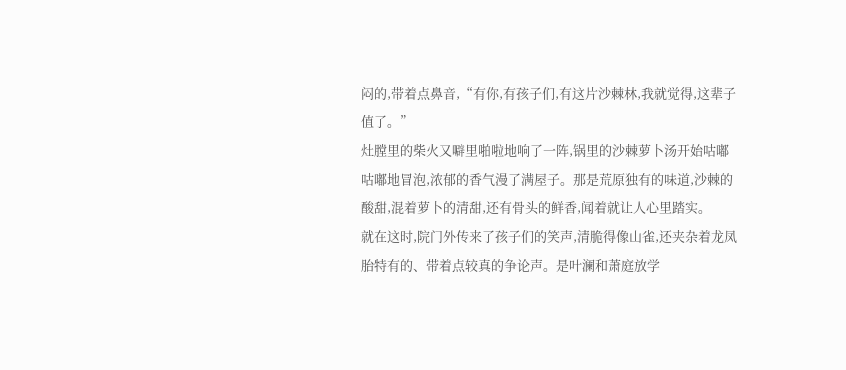闷的,带着点鼻音,“有你,有孩子们,有这片沙棘林,我就觉得,这辈子值了。”
灶膛里的柴火又噼里啪啦地响了一阵,锅里的沙棘萝卜汤开始咕嘟咕嘟地冒泡,浓郁的香气漫了满屋子。那是荒原独有的味道,沙棘的酸甜,混着萝卜的清甜,还有骨头的鲜香,闻着就让人心里踏实。
就在这时,院门外传来了孩子们的笑声,清脆得像山雀,还夹杂着龙凤胎特有的、带着点较真的争论声。是叶澜和萧庭放学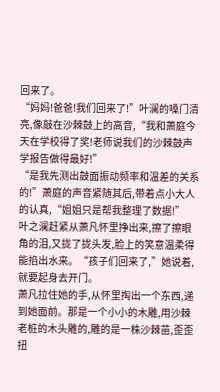回来了。
“妈妈!爸爸!我们回来了!”叶澜的嗓门清亮,像敲在沙棘鼓上的高音,“我和萧庭今天在学校得了奖!老师说我们的沙棘鼓声学报告做得最好!”
“是我先测出鼓面振动频率和温差的关系的!”萧庭的声音紧随其后,带着点小大人的认真,“姐姐只是帮我整理了数据!”
叶之澜赶紧从萧凡怀里挣出来,擦了擦眼角的泪,又拢了拢头发,脸上的笑意温柔得能掐出水来。“孩子们回来了,”她说着,就要起身去开门。
萧凡拉住她的手,从怀里掏出一个东西,递到她面前。那是一个小小的木雕,用沙棘老桩的木头雕的,雕的是一株沙棘苗,歪歪扭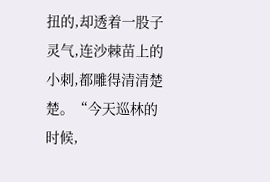扭的,却透着一股子灵气,连沙棘苗上的小刺,都雕得清清楚楚。“今天巡林的时候,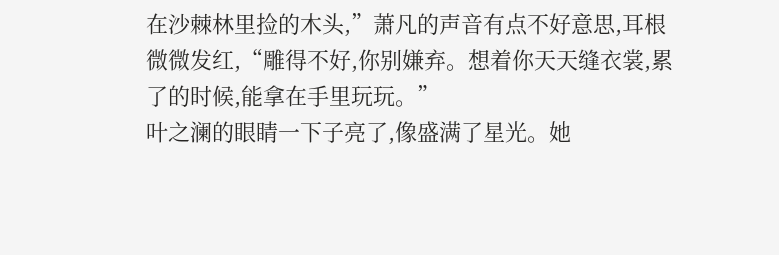在沙棘林里捡的木头,”萧凡的声音有点不好意思,耳根微微发红,“雕得不好,你别嫌弃。想着你天天缝衣裳,累了的时候,能拿在手里玩玩。”
叶之澜的眼睛一下子亮了,像盛满了星光。她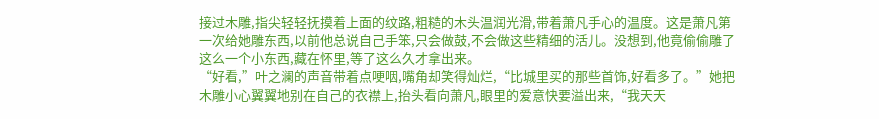接过木雕,指尖轻轻抚摸着上面的纹路,粗糙的木头温润光滑,带着萧凡手心的温度。这是萧凡第一次给她雕东西,以前他总说自己手笨,只会做鼓,不会做这些精细的活儿。没想到,他竟偷偷雕了这么一个小东西,藏在怀里,等了这么久才拿出来。
“好看,”叶之澜的声音带着点哽咽,嘴角却笑得灿烂,“比城里买的那些首饰,好看多了。”她把木雕小心翼翼地别在自己的衣襟上,抬头看向萧凡,眼里的爱意快要溢出来,“我天天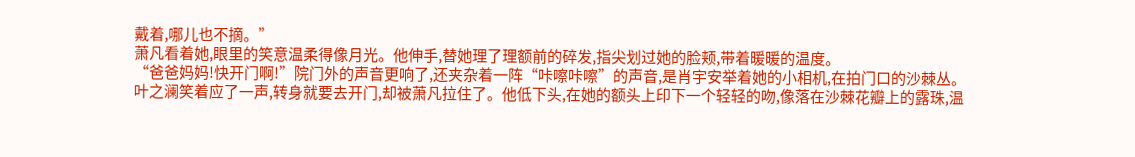戴着,哪儿也不摘。”
萧凡看着她,眼里的笑意温柔得像月光。他伸手,替她理了理额前的碎发,指尖划过她的脸颊,带着暖暖的温度。
“爸爸妈妈!快开门啊!”院门外的声音更响了,还夹杂着一阵“咔嚓咔嚓”的声音,是肖宇安举着她的小相机,在拍门口的沙棘丛。
叶之澜笑着应了一声,转身就要去开门,却被萧凡拉住了。他低下头,在她的额头上印下一个轻轻的吻,像落在沙棘花瓣上的露珠,温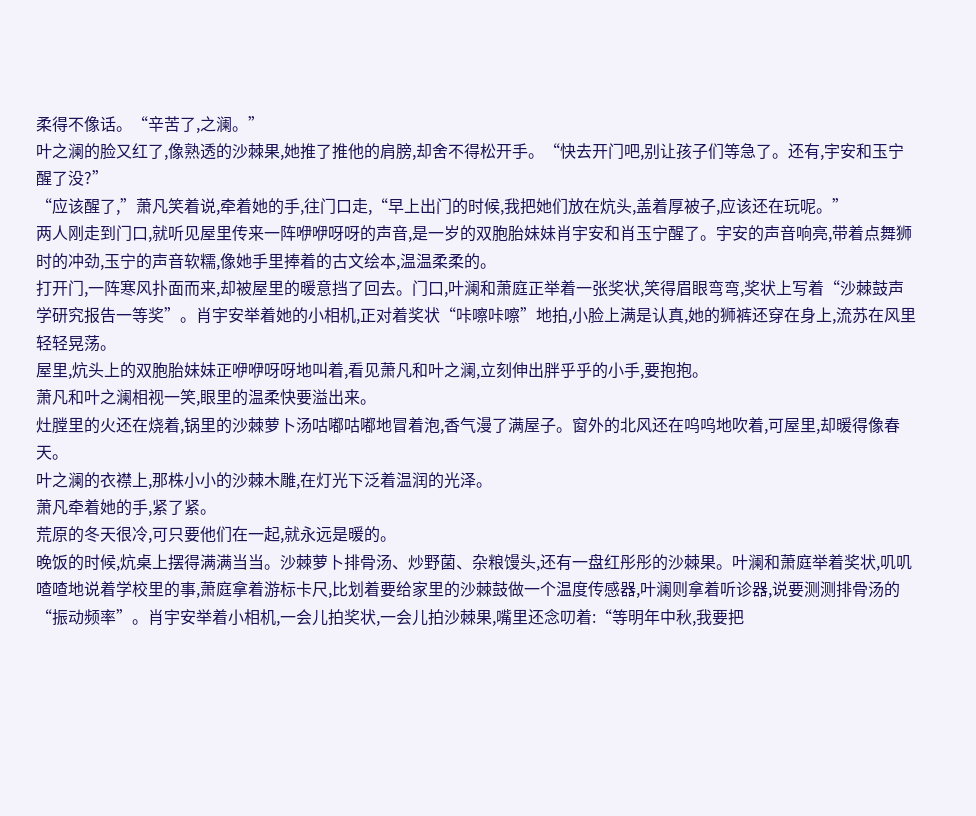柔得不像话。“辛苦了,之澜。”
叶之澜的脸又红了,像熟透的沙棘果,她推了推他的肩膀,却舍不得松开手。“快去开门吧,别让孩子们等急了。还有,宇安和玉宁醒了没?”
“应该醒了,”萧凡笑着说,牵着她的手,往门口走,“早上出门的时候,我把她们放在炕头,盖着厚被子,应该还在玩呢。”
两人刚走到门口,就听见屋里传来一阵咿咿呀呀的声音,是一岁的双胞胎妹妹肖宇安和肖玉宁醒了。宇安的声音响亮,带着点舞狮时的冲劲,玉宁的声音软糯,像她手里捧着的古文绘本,温温柔柔的。
打开门,一阵寒风扑面而来,却被屋里的暖意挡了回去。门口,叶澜和萧庭正举着一张奖状,笑得眉眼弯弯,奖状上写着“沙棘鼓声学研究报告一等奖”。肖宇安举着她的小相机,正对着奖状“咔嚓咔嚓”地拍,小脸上满是认真,她的狮裤还穿在身上,流苏在风里轻轻晃荡。
屋里,炕头上的双胞胎妹妹正咿咿呀呀地叫着,看见萧凡和叶之澜,立刻伸出胖乎乎的小手,要抱抱。
萧凡和叶之澜相视一笑,眼里的温柔快要溢出来。
灶膛里的火还在烧着,锅里的沙棘萝卜汤咕嘟咕嘟地冒着泡,香气漫了满屋子。窗外的北风还在呜呜地吹着,可屋里,却暖得像春天。
叶之澜的衣襟上,那株小小的沙棘木雕,在灯光下泛着温润的光泽。
萧凡牵着她的手,紧了紧。
荒原的冬天很冷,可只要他们在一起,就永远是暖的。
晚饭的时候,炕桌上摆得满满当当。沙棘萝卜排骨汤、炒野菌、杂粮馒头,还有一盘红彤彤的沙棘果。叶澜和萧庭举着奖状,叽叽喳喳地说着学校里的事,萧庭拿着游标卡尺,比划着要给家里的沙棘鼓做一个温度传感器,叶澜则拿着听诊器,说要测测排骨汤的“振动频率”。肖宇安举着小相机,一会儿拍奖状,一会儿拍沙棘果,嘴里还念叨着:“等明年中秋,我要把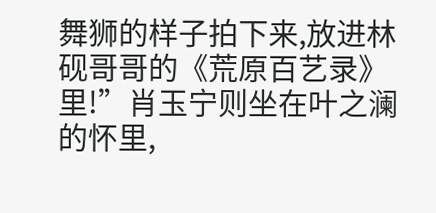舞狮的样子拍下来,放进林砚哥哥的《荒原百艺录》里!”肖玉宁则坐在叶之澜的怀里,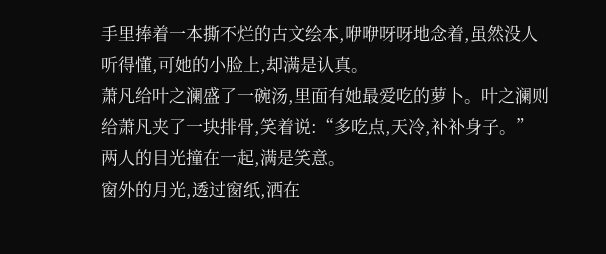手里捧着一本撕不烂的古文绘本,咿咿呀呀地念着,虽然没人听得懂,可她的小脸上,却满是认真。
萧凡给叶之澜盛了一碗汤,里面有她最爱吃的萝卜。叶之澜则给萧凡夹了一块排骨,笑着说:“多吃点,天冷,补补身子。”
两人的目光撞在一起,满是笑意。
窗外的月光,透过窗纸,洒在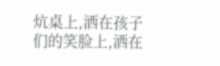炕桌上,洒在孩子们的笑脸上,洒在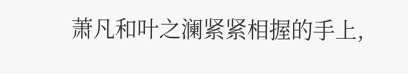萧凡和叶之澜紧紧相握的手上,